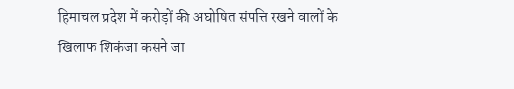हिमाचल प्रदेश में करोड़ों की अघोषित संपत्ति रखने वालों के खिलाफ शिकंजा कसने जा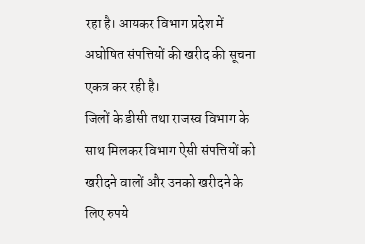रहा है। आयकर विभाग प्रदेश में अघोषित संपत्तियों की खरीद की सूचना एकत्र कर रही है।
जिलों के डीसी तथा राजस्व विभाग के साथ मिलकर विभाग ऐसी संपत्तियों को खरीदने वालों और उनको खरीदने के लिए रुपये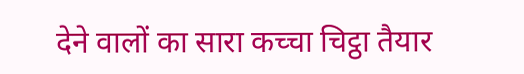देने वालों का सारा कच्चा चिट्ठा तैयार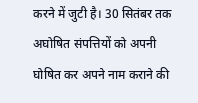करने में जुटी है। 30 सितंबर तक अघोषित संपत्तियों को अपनी घोषित कर अपने नाम कराने की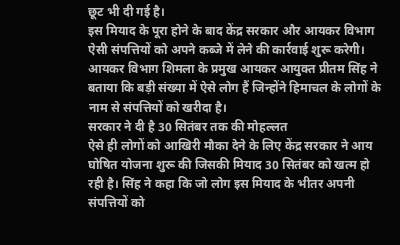छूट भी दी गई है।
इस मियाद के पूरा होने के बाद केंद्र सरकार और आयकर विभाग ऐसी संपत्तियों को अपने कब्जे में लेने की कार्रवाई शुरू करेगी। आयकर विभाग शिमला के प्रमुख आयकर आयुक्त प्रीतम सिंह ने बताया कि बड़ी संख्या में ऐसे लोग हैं जिन्होंने हिमाचल के लोगों के नाम से संपत्तियों को खरीदा है।
सरकार ने दी है 30 सितंबर तक की मोहल्लत
ऐसे ही लोगों को आखिरी मौका देने के लिए केंद्र सरकार ने आय घोषित योजना शुरू की जिसकी मियाद 30 सितंबर को खत्म हो रही है। सिंह ने कहा कि जो लोग इस मियाद के भीतर अपनी संपत्तियों को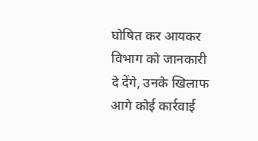घोषित कर आयकर विभाग को जानकारी दे देंगे, उनके खिलाफ आगे कोई कार्रवाई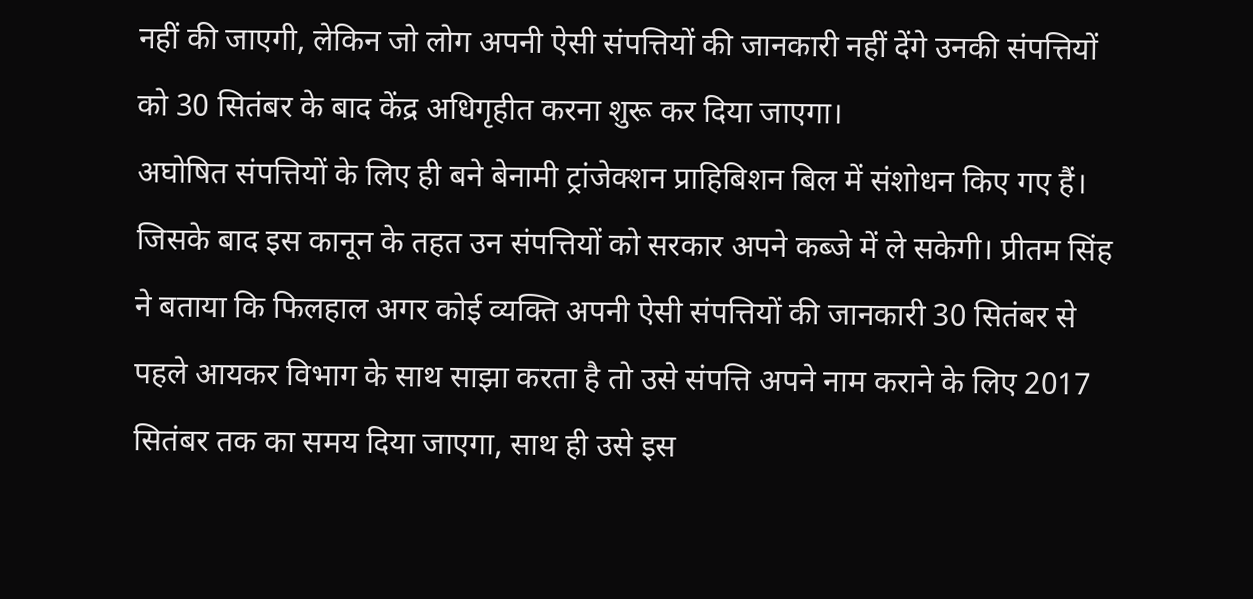नहीं की जाएगी, लेकिन जो लोग अपनी ऐसी संपत्तियों की जानकारी नहीं देंगे उनकी संपत्तियों को 30 सितंबर के बाद केंद्र अधिगृहीत करना शुरू कर दिया जाएगा।
अघोषित संपत्तियों के लिए ही बने बेनामी ट्रांजेक्शन प्राहिबिशन बिल में संशोधन किए गए हैं। जिसके बाद इस कानून के तहत उन संपत्तियों को सरकार अपने कब्जे में ले सकेगी। प्रीतम सिंह ने बताया कि फिलहाल अगर कोई व्यक्ति अपनी ऐसी संपत्तियों की जानकारी 30 सितंबर से पहले आयकर विभाग के साथ साझा करता है तो उसे संपत्ति अपने नाम कराने के लिए 2017 सितंबर तक का समय दिया जाएगा, साथ ही उसे इस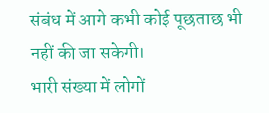संबंध में आगे कभी कोई पूछताछ भी नहीं की जा सकेगी।
भारी संख्या में लोगों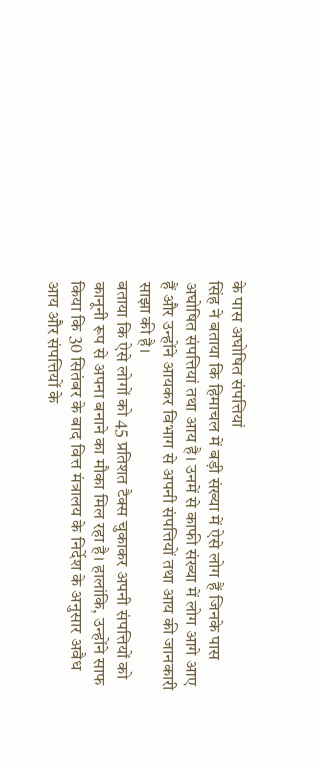के पास अघोषित संपत्तियां
सिंह ने बताया कि हिमाचल में बड़ी संख्या में ऐसे लोग हैं जिनके पास अघोषित संपत्तियां तथा आय है। उनमें से काफी संख्या में लोग आगे आए हैं और उन्होंने आयकर विभाग से अपनी संपत्तियों तथा आय की जानकारी साझा की है।
बताया कि ऐसे लोगों को 45 प्रतिशत टैक्स चुकाकर अपनी संपत्तियों को कानूनी रूप से अपना बनाने का मौका मिल रहा है। हालांकि, उन्होंने साफ किया कि 30 सितंबर के बाद वित्त मंत्रालय के निर्देश के अनुसार अवैध आय और संपत्तियों के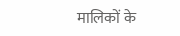मालिकों के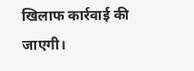खिलाफ कार्रवाई की जाएगी।